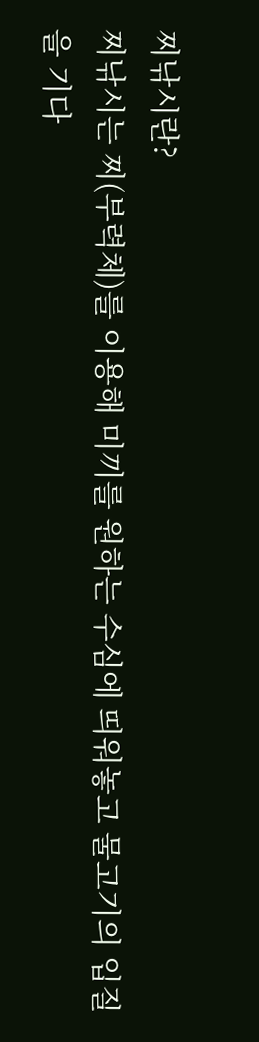찌낚시란?
찌낚시는 찌(부력체)를 이용해 미끼를 원하는 수심에 띄워놓고 물고기의 입질을 기다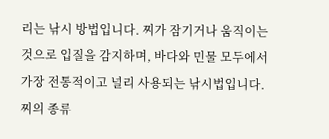리는 낚시 방법입니다. 찌가 잠기거나 움직이는 것으로 입질을 감지하며, 바다와 민물 모두에서 가장 전통적이고 널리 사용되는 낚시법입니다.
찌의 종류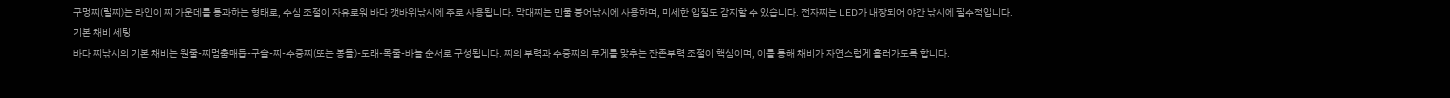구멍찌(릴찌)는 라인이 찌 가운데를 통과하는 형태로, 수심 조절이 자유로워 바다 갯바위낚시에 주로 사용됩니다. 막대찌는 민물 붕어낚시에 사용하며, 미세한 입질도 감지할 수 있습니다. 전자찌는 LED가 내장되어 야간 낚시에 필수적입니다.
기본 채비 세팅
바다 찌낚시의 기본 채비는 원줄-찌멈춤매듭-구슬-찌-수중찌(또는 봉돌)-도래-목줄-바늘 순서로 구성됩니다. 찌의 부력과 수중찌의 무게를 맞추는 잔존부력 조절이 핵심이며, 이를 통해 채비가 자연스럽게 흘러가도록 합니다.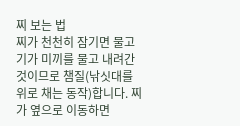찌 보는 법
찌가 천천히 잠기면 물고기가 미끼를 물고 내려간 것이므로 챔질(낚싯대를 위로 채는 동작)합니다. 찌가 옆으로 이동하면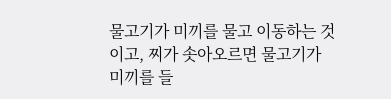물고기가 미끼를 물고 이동하는 것이고, 찌가 솟아오르면 물고기가 미끼를 들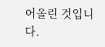어올린 것입니다.